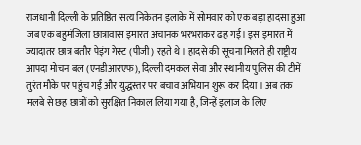राजधानी दिल्ली के प्रतिष्ठित सत्य निकेतन इलाके में सोमवार को एक बड़ा हादसा हुआ जब एक बहुमंजिला छात्रावास इमारत अचानक भरभराकर ढह गई। इस इमारत में ज्यादातर छात्र बतौर पेइंग गेस्ट (पीजी) रहते थे। हादसे की सूचना मिलते ही राष्ट्रीय आपदा मोचन बल (एनडीआरएफ), दिल्ली दमकल सेवा और स्थानीय पुलिस की टीमें तुरंत मौके पर पहुंच गईं और युद्धस्तर पर बचाव अभियान शुरू कर दिया। अब तक मलबे से छह छात्रों को सुरक्षित निकाल लिया गया है, जिन्हें इलाज के लिए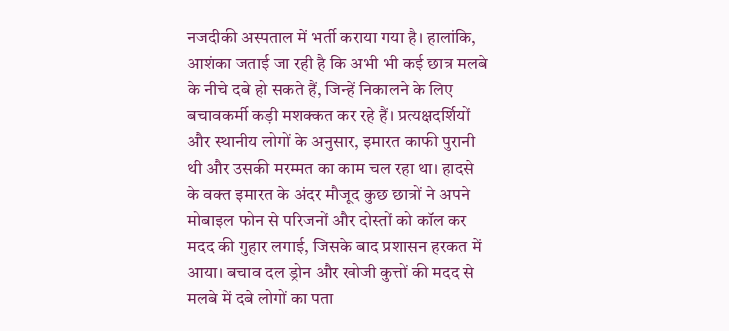नजदीकी अस्पताल में भर्ती कराया गया है। हालांकि, आशंका जताई जा रही है कि अभी भी कई छात्र मलबे के नीचे दबे हो सकते हैं, जिन्हें निकालने के लिए बचावकर्मी कड़ी मशक्कत कर रहे हैं। प्रत्यक्षदर्शियों और स्थानीय लोगों के अनुसार, इमारत काफी पुरानी थी और उसकी मरम्मत का काम चल रहा था। हादसे के वक्त इमारत के अंदर मौजूद कुछ छात्रों ने अपने मोबाइल फोन से परिजनों और दोस्तों को कॉल कर मदद की गुहार लगाई, जिसके बाद प्रशासन हरकत में आया। बचाव दल ड्रोन और खोजी कुत्तों की मदद से मलबे में दबे लोगों का पता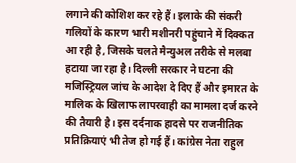लगाने की कोशिश कर रहे हैं। इलाके की संकरी गलियों के कारण भारी मशीनरी पहुंचाने में दिक्कत आ रही है, जिसके चलते मैन्युअल तरीके से मलबा हटाया जा रहा है। दिल्ली सरकार ने घटना की मजिस्ट्रियल जांच के आदेश दे दिए हैं और इमारत के मालिक के खिलाफ लापरवाही का मामला दर्ज करने की तैयारी है। इस दर्दनाक हादसे पर राजनीतिक प्रतिक्रियाएं भी तेज हो गई हैं। कांग्रेस नेता राहुल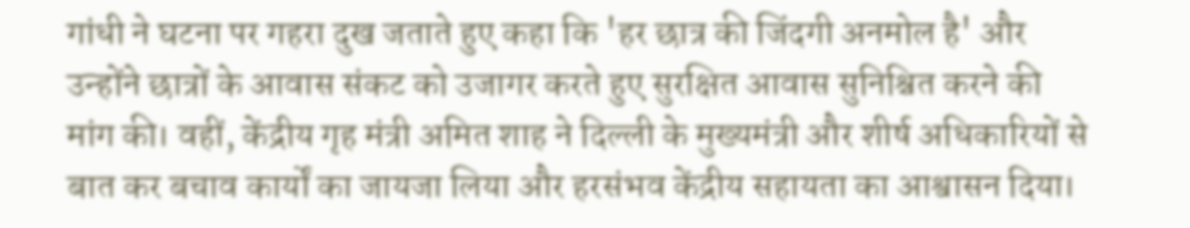गांधी ने घटना पर गहरा दुख जताते हुए कहा कि 'हर छात्र की जिंदगी अनमोल है' और उन्होंने छात्रों के आवास संकट को उजागर करते हुए सुरक्षित आवास सुनिश्चित करने की मांग की। वहीं, केंद्रीय गृह मंत्री अमित शाह ने दिल्ली के मुख्यमंत्री और शीर्ष अधिकारियों से बात कर बचाव कार्यों का जायजा लिया और हरसंभव केंद्रीय सहायता का आश्वासन दिया।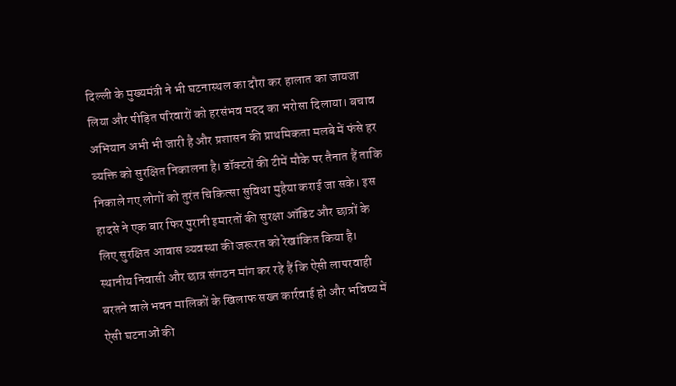दिल्ली के मुख्यमंत्री ने भी घटनास्थल का दौरा कर हालात का जायजा लिया और पीड़ित परिवारों को हरसंभव मदद का भरोसा दिलाया। बचाव अभियान अभी भी जारी है और प्रशासन की प्राथमिकता मलबे में फंसे हर व्यक्ति को सुरक्षित निकालना है। डॉक्टरों की टीमें मौके पर तैनात हैं ताकि निकाले गए लोगों को तुरंत चिकित्सा सुविधा मुहैया कराई जा सके। इस हादसे ने एक बार फिर पुरानी इमारतों की सुरक्षा ऑडिट और छात्रों के लिए सुरक्षित आवास व्यवस्था की जरूरत को रेखांकित किया है। स्थानीय निवासी और छात्र संगठन मांग कर रहे हैं कि ऐसी लापरवाही बरतने वाले भवन मालिकों के खिलाफ सख्त कार्रवाई हो और भविष्य में ऐसी घटनाओं की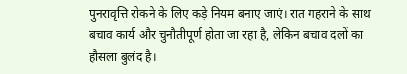पुनरावृत्ति रोकने के लिए कड़े नियम बनाए जाएं। रात गहराने के साथ बचाव कार्य और चुनौतीपूर्ण होता जा रहा है, लेकिन बचाव दलों का हौसला बुलंद है।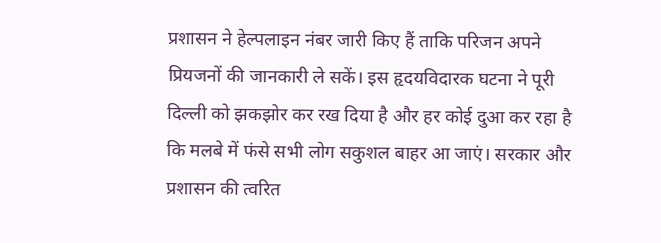प्रशासन ने हेल्पलाइन नंबर जारी किए हैं ताकि परिजन अपने प्रियजनों की जानकारी ले सकें। इस हृदयविदारक घटना ने पूरी दिल्ली को झकझोर कर रख दिया है और हर कोई दुआ कर रहा है कि मलबे में फंसे सभी लोग सकुशल बाहर आ जाएं। सरकार और प्रशासन की त्वरित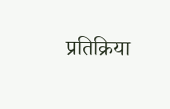प्रतिक्रिया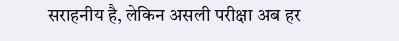सराहनीय है, लेकिन असली परीक्षा अब हर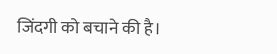जिंदगी को बचाने की है।